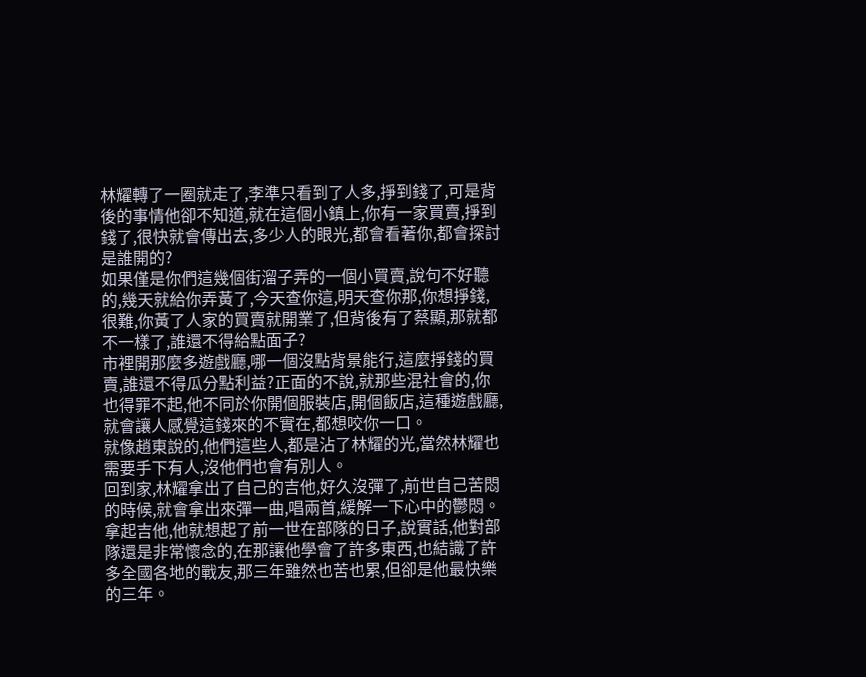林耀轉了一圈就走了,李準只看到了人多,掙到錢了,可是背後的事情他卻不知道,就在這個小鎮上,你有一家買賣,掙到錢了,很快就會傳出去,多少人的眼光,都會看著你,都會探討是誰開的?
如果僅是你們這幾個街溜子弄的一個小買賣,說句不好聽的,幾天就給你弄黃了,今天查你這,明天查你那,你想掙錢,很難,你黃了人家的買賣就開業了,但背後有了蔡顯,那就都不一樣了,誰還不得給點面子?
市裡開那麼多遊戲廳,哪一個沒點背景能行,這麼掙錢的買賣,誰還不得瓜分點利益?正面的不說,就那些混社會的,你也得罪不起,他不同於你開個服裝店,開個飯店,這種遊戲廳,就會讓人感覺這錢來的不實在,都想咬你一口。
就像趙東說的,他們這些人,都是沾了林耀的光,當然林耀也需要手下有人,沒他們也會有別人。
回到家,林耀拿出了自己的吉他,好久沒彈了,前世自己苦悶的時候,就會拿出來彈一曲,唱兩首,緩解一下心中的鬱悶。
拿起吉他,他就想起了前一世在部隊的日子,說實話,他對部隊還是非常懷念的,在那讓他學會了許多東西,也結識了許多全國各地的戰友,那三年雖然也苦也累,但卻是他最快樂的三年。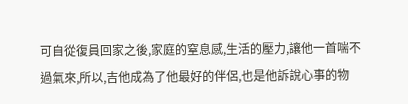可自從復員回家之後,家庭的窒息感,生活的壓力,讓他一首喘不過氣來,所以,吉他成為了他最好的伴侶,也是他訴說心事的物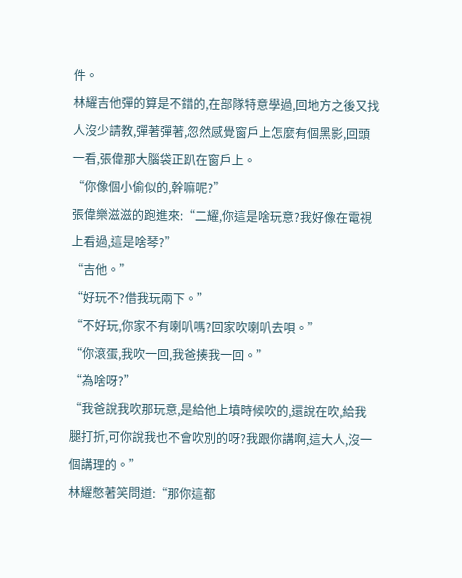件。
林耀吉他彈的算是不錯的,在部隊特意學過,回地方之後又找人沒少請教,彈著彈著,忽然感覺窗戶上怎麼有個黑影,回頭一看,張偉那大腦袋正趴在窗戶上。
“你像個小偷似的,幹嘛呢?”
張偉樂滋滋的跑進來:“二耀,你這是啥玩意?我好像在電視上看過,這是啥琴?”
“吉他。”
“好玩不?借我玩兩下。”
“不好玩,你家不有喇叭嗎?回家吹喇叭去唄。”
“你滾蛋,我吹一回,我爸揍我一回。”
“為啥呀?”
“我爸說我吹那玩意,是給他上墳時候吹的,還說在吹,給我腿打折,可你說我也不會吹別的呀?我跟你講啊,這大人,沒一個講理的。”
林耀憋著笑問道:“那你這都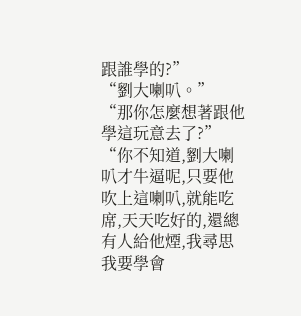跟誰學的?”
“劉大喇叭。”
“那你怎麼想著跟他學這玩意去了?”
“你不知道,劉大喇叭才牛逼呢,只要他吹上這喇叭,就能吃席,天天吃好的,還總有人給他煙,我尋思我要學會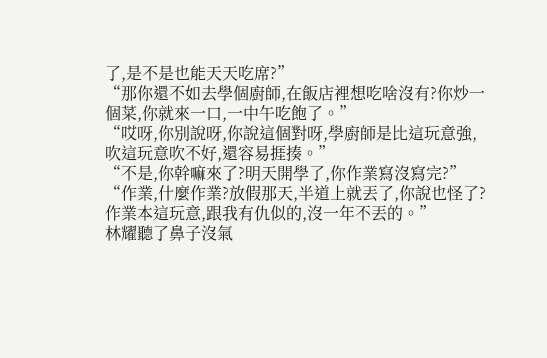了,是不是也能天天吃席?”
“那你還不如去學個廚師,在飯店裡想吃啥沒有?你炒一個菜,你就來一口,一中午吃飽了。”
“哎呀,你別說呀,你說這個對呀,學廚師是比這玩意強,吹這玩意吹不好,還容易捱揍。”
“不是,你幹嘛來了?明天開學了,你作業寫沒寫完?”
“作業,什麼作業?放假那天,半道上就丟了,你說也怪了?作業本這玩意,跟我有仇似的,沒一年不丟的。”
林耀聽了鼻子沒氣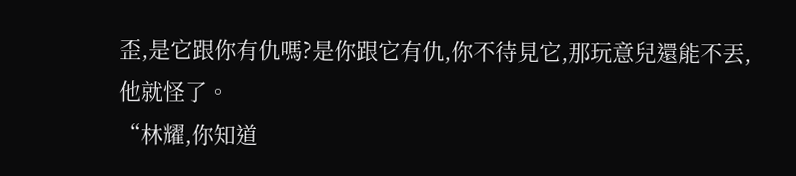歪,是它跟你有仇嗎?是你跟它有仇,你不待見它,那玩意兒還能不丟,他就怪了。
“林耀,你知道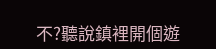不?聽說鎮裡開個遊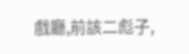戲廳,前該二彪子,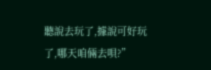聽說去玩了,據說可好玩了,哪天咱倆去唄?”